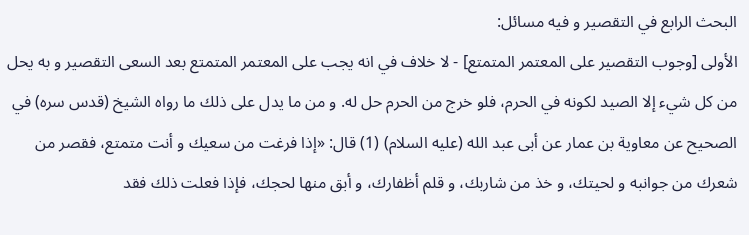البحث الرابع في التقصير و فيه مسائل:
الأولى [وجوب التقصير على المعتمر المتمتع] - لا خلاف في انه يجب على المعتمر المتمتع بعد السعى التقصير و به يحل من كل شيء إلا الصيد لكونه في الحرم، فلو خرج من الحرم حل له. و من ما يدل على ذلك ما رواه الشيخ (قدس سره) في الصحيح عن معاوية بن عمار عن أبى عبد الله (عليه السلام) (1) قال: «إذا فرغت من سعيك و أنت متمتع، فقصر من شعرك من جوانبه و لحيتك، و خذ من شاربك، و قلم أظفارك، و أبق منها لحجك، فإذا فعلت ذلك فقد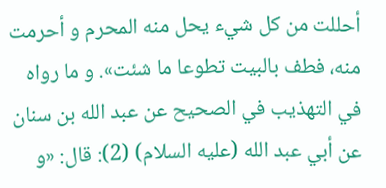أحللت من كل شيء يحل منه المحرم و أحرمت منه، فطف بالبيت تطوعا ما شئت». و ما رواه في التهذيب في الصحيح عن عبد الله بن سنان عن أبي عبد الله (عليه السلام) (2): قال: «و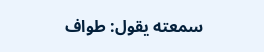سمعته يقول: طواف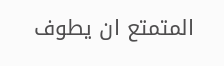المتمتع ان يطوف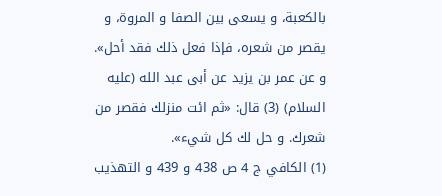بالكعبة، و يسعى بين الصفا و المروة، و يقصر من شعره، فإذا فعل ذلك فقد أحل». و عن عمر بن يزيد عن أبى عبد الله (عليه السلام) (3) قال: «ثم ائت منزلك فقصر من شعرك. و حل لك كل شيء».
(1) الكافي ج 4 ص 438 و 439 و التهذيب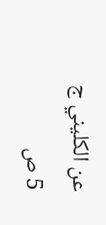عن الكليني ج 5 ص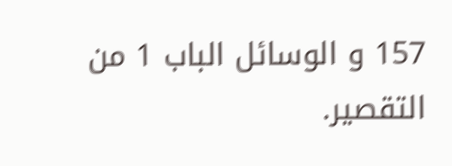157 و الوسائل الباب 1 من التقصير.